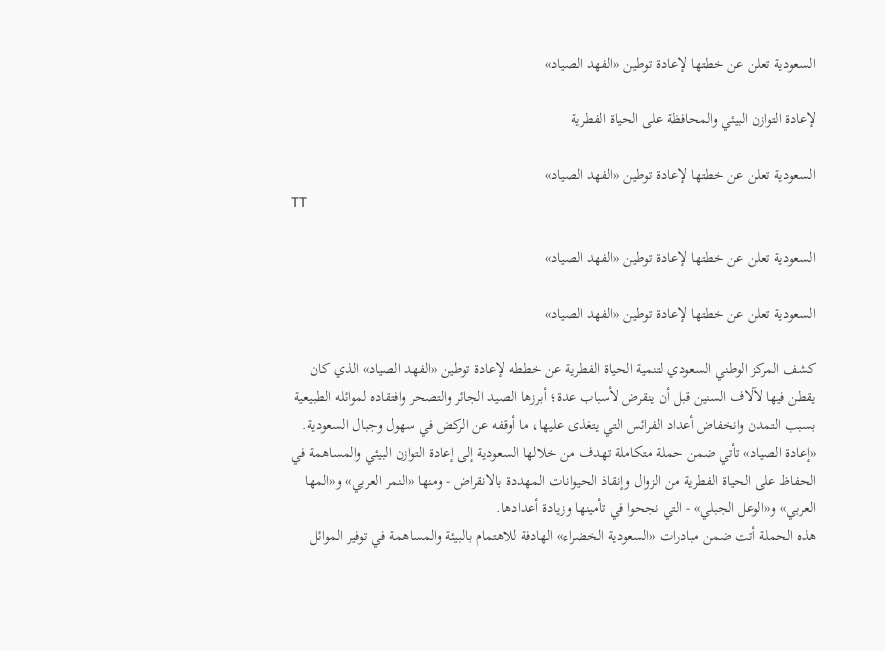السعودية تعلن عن خطتها لإعادة توطين «الفهد الصياد»

لإعادة التوازن البيئي والمحافظة على الحياة الفطرية

السعودية تعلن عن خطتها لإعادة توطين «الفهد الصياد»
TT

السعودية تعلن عن خطتها لإعادة توطين «الفهد الصياد»

السعودية تعلن عن خطتها لإعادة توطين «الفهد الصياد»

كشف المركز الوطني السعودي لتنمية الحياة الفطرية عن خططه لإعادة توطين «الفهد الصياد» الذي كان يقطن فيها لآلاف السنين قبل أن ينقرض لأسباب عدة؛ أبرزها الصيد الجائر والتصحر وافتقاده لموائله الطبيعية بسبب التمدن وانخفاض أعداد الفرائس التي يتغذى عليها، ما أوقفه عن الركض في سهول وجبال السعودية.
«إعادة الصياد» تأتي ضمن حملة متكاملة تهدف من خلالها السعودية إلى إعادة التوازن البيئي والمساهمة في الحفاظ على الحياة الفطرية من الزوال وإنقاذ الحيوانات المهددة بالانقراض - ومنها «النمر العربي» و«المها العربي» و«الوعل الجبلي» - التي نجحوا في تأمينها وزيادة أعدادها.
هذه الحملة أتت ضمن مبادرات «السعودية الخضراء» الهادفة للاهتمام بالبيئة والمساهمة في توفير الموائل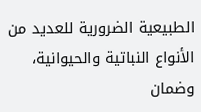الطبيعية الضرورية للعديد من الأنواع النباتية والحيوانية، وضمان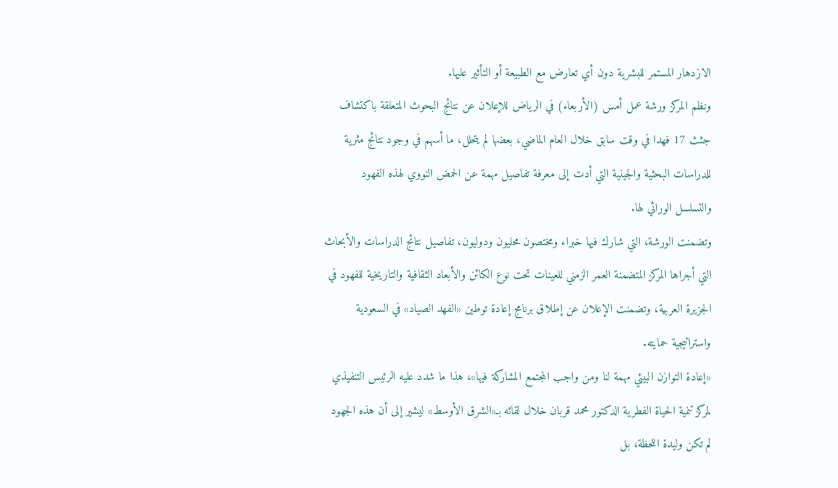الازدهار المستمر للبشرية دون أي تعارض مع الطبيعة أو التأثير عليها.
ونظم المركز ورشة عمل أمس (الأربعاء) في الرياض للإعلان عن نتائج البحوث المتعلقة باكتشاف جثث 17 فهدا في وقت سابق خلال العام الماضي، بعضها لم يتحلل، ما أسهم في وجود نتائج مثرية للدراسات البحثية والجينية التي أدت إلى معرفة تفاصيل مهمة عن الحمض النووي لهذه الفهود والتسلسل الوراثي لها.
وتضمنت الورشة، التي شارك فيها خبراء ومختصون محليون ودوليون، تفاصيل نتائج الدراسات والأبحاث التي أجراها المركز المتضمنة العمر الزمني للعينات تحت نوع الكائن والأبعاد الثقافية والتاريخية للفهود في الجزيرة العربية، وتضمنت الإعلان عن إطلاق برنامج إعادة توطين «الفهد الصياد» في السعودية واستراتيجية حمايته.
«إعادة التوازن البيئي مهمة لنا ومن واجب المجتمع المشاركة فيها»، هذا ما شدد عليه الرئيس التنفيذي لمركز تنمية الحياة الفطرية الدكتور محمد قربان خلال لقائه بـ«الشرق الأوسط» ليشير إلى أن هذه الجهود لم تكن وليدة اللحظة، بل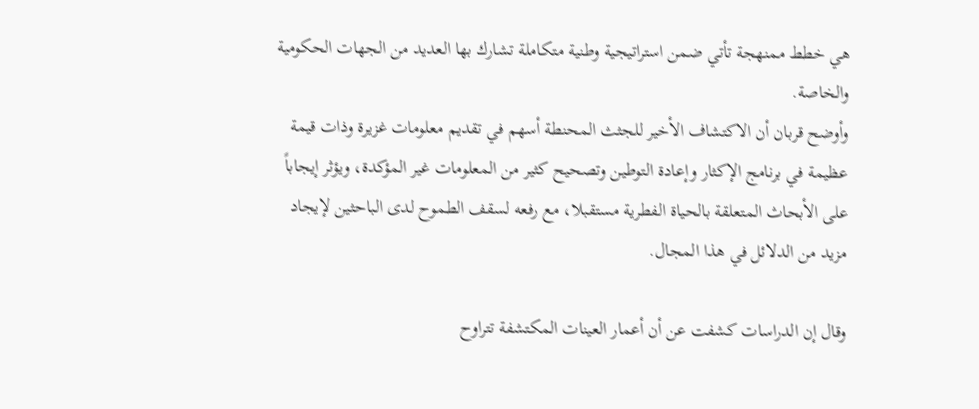هي خطط ممنهجة تأتي ضمن استراتيجية وطنية متكاملة تشارك بها العديد من الجهات الحكومية والخاصة.
وأوضح قربان أن الاكتشاف الأخير للجثث المحنطة أسهم في تقديم معلومات غزيرة وذات قيمة عظيمة في برنامج الإكثار وإعادة التوطين وتصحيح كثير من المعلومات غير المؤكدة، ويؤثر إيجاباً على الأبحاث المتعلقة بالحياة الفطرية مستقبلا، مع رفعه لسقف الطموح لدى الباحثين لإيجاد مزيد من الدلائل في هذا المجال.

وقال إن الدراسات كشفت عن أن أعمار العينات المكتشفة تتراوح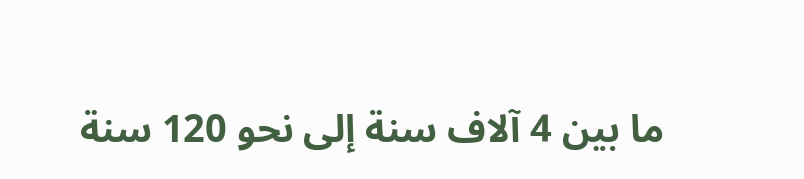ما بين 4 آلاف سنة إلى نحو 120 سنة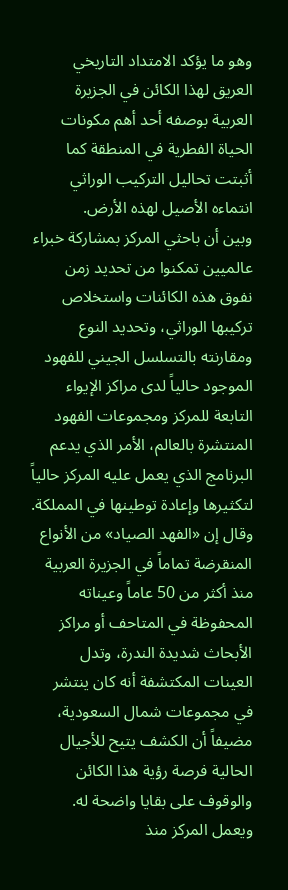وهو ما يؤكد الامتداد التاريخي العريق لهذا الكائن في الجزيرة العربية بوصفه أحد أهم مكونات الحياة الفطرية في المنطقة كما أثبتت تحاليل التركيب الوراثي انتماءه الأصيل لهذه الأرض.
وبين أن باحثي المركز بمشاركة خبراء عالميين تمكنوا من تحديد زمن نفوق هذه الكائنات واستخلاص تركيبها الوراثي، وتحديد النوع ومقارنته بالتسلسل الجيني للفهود الموجود حالياً لدى مراكز الإيواء التابعة للمركز ومجموعات الفهود المنتشرة بالعالم، الأمر الذي يدعم البرنامج الذي يعمل عليه المركز حالياً لتكثيرها وإعادة توطينها في المملكة.
وقال إن «الفهد الصياد» من الأنواع المنقرضة تماماً في الجزيرة العربية منذ أكثر من 50 عاماً وعيناته المحفوظة في المتاحف أو مراكز الأبحاث شديدة الندرة، وتدل العينات المكتشفة أنه كان ينتشر في مجموعات شمال السعودية، مضيفاً أن الكشف يتيح للأجيال الحالية فرصة رؤية هذا الكائن والوقوف على بقايا واضحة له.
ويعمل المركز منذ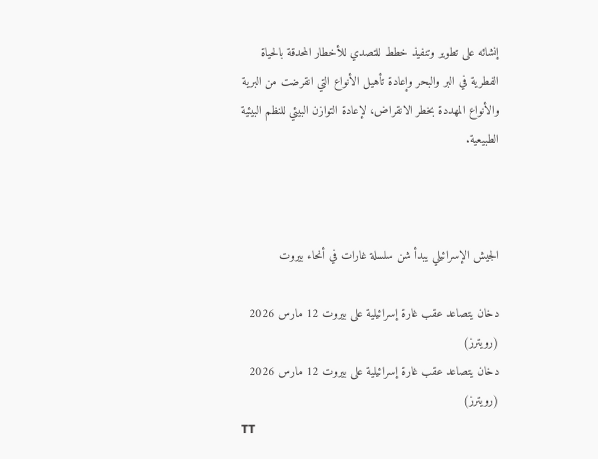إنشائه على تطوير وتنفيذ خطط للتصدي للأخطار المحدقة بالحياة الفطرية في البر والبحر وإعادة تأهيل الأنواع التي انقرضت من البرية والأنواع المهددة بخطر الانقراض، لإعادة التوازن البيئي للنظم البيئية الطبيعية.



الجيش الإسرائيلي يبدأ شن سلسلة غارات في أنحاء بيروت

دخان يتصاعد عقب غارة إسرائيلية على بيروت 12 مارس 2026 (رويترز)
دخان يتصاعد عقب غارة إسرائيلية على بيروت 12 مارس 2026 (رويترز)
TT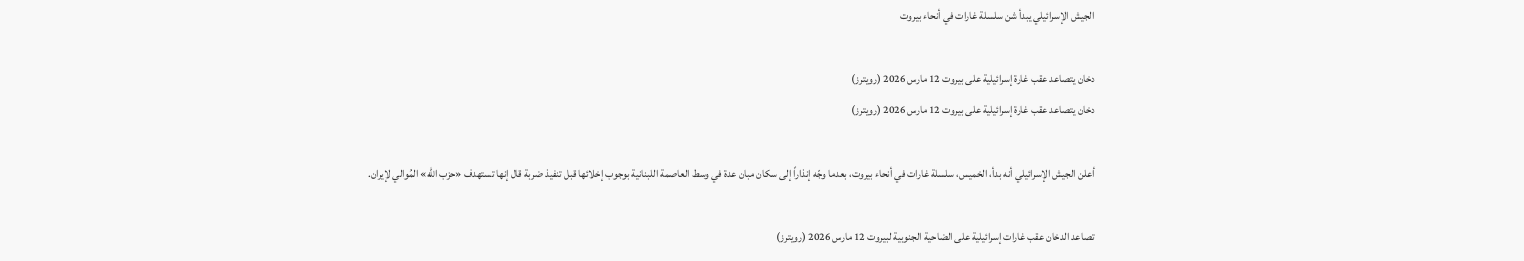الجيش الإسرائيلي يبدأ شن سلسلة غارات في أنحاء بيروت

دخان يتصاعد عقب غارة إسرائيلية على بيروت 12 مارس 2026 (رويترز)
دخان يتصاعد عقب غارة إسرائيلية على بيروت 12 مارس 2026 (رويترز)

أعلن الجيش الإسرائيلي أنه بدأ، الخميس، سلسلة غارات في أنحاء بيروت، بعدما وجّه إنذاراً إلى سكان مبان عدة في وسط العاصمة اللبنانية بوجوب إخلائها قبل تنفيذ ضربة قال إنها تستهدف «حزب الله» المُوالي لإيران.

تصاعد الدخان عقب غارات إسرائيلية على الضاحية الجنوبية لبيروت 12 مارس 2026 (رويترز)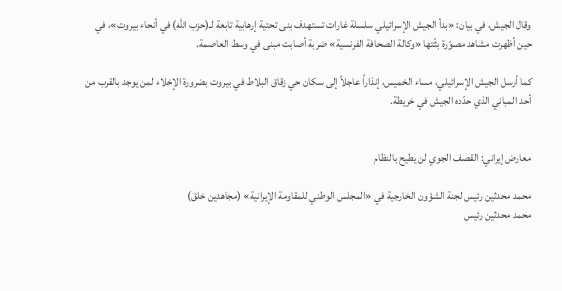وقال الجيش، في بيان: «بدأ الجيش الإسرائيلي سلسلة غارات تستهدف بنى تحتية إرهابية تابعة لـ(حزب الله) في أنحاء بيروت»، في حين أظهرت مشاهد مصوّرة بثّتها «وكالة الصحافة الفرنسية» ضربة أصابت مبنى في وسط العاصمة.

كما أرسل الجيش الإسرائيلي، مساء الخميس، إنذاراً عاجلاً إلى سكان حي زقاق البلاط في بيروت بضرورة الإخلاء لمن يوجد بالقرب من أحد المباني الذي حدّده الجيش في خريطة.


معارض إيراني: القصف الجوي لن يطيح بالنظام

محمد محدثين رئيس لجنة الشؤون الخارجية في «المجلس الوطني للمقاومة الإيرانية» (مجاهدين خلق)
محمد محدثين رئيس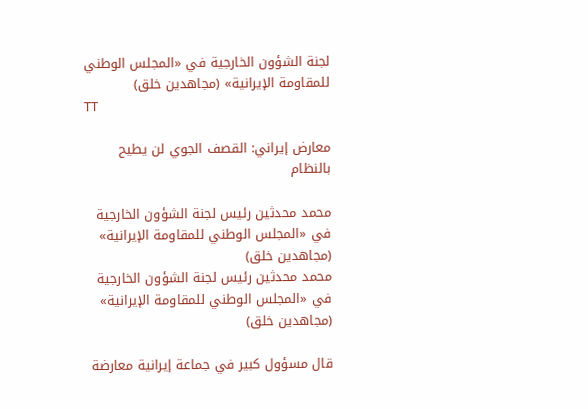لجنة الشؤون الخارجية في «المجلس الوطني للمقاومة الإيرانية» (مجاهدين خلق)
TT

معارض إيراني: القصف الجوي لن يطيح بالنظام

محمد محدثين رئيس لجنة الشؤون الخارجية في «المجلس الوطني للمقاومة الإيرانية» (مجاهدين خلق)
محمد محدثين رئيس لجنة الشؤون الخارجية في «المجلس الوطني للمقاومة الإيرانية» (مجاهدين خلق)

قال مسؤول كبير في جماعة إيرانية معارضة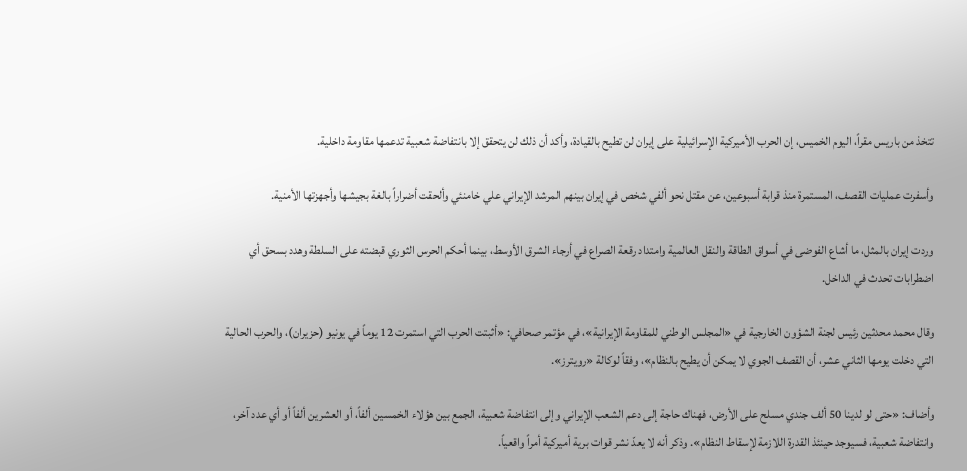تتخذ من باريس مقراً، اليوم الخميس، إن الحرب الأميركية الإسرائيلية على إيران لن تطيح بالقيادة، وأكد أن ذلك لن يتحقق إلا بانتفاضة شعبية تدعمها مقاومة داخلية.

وأسفرت عمليات القصف، المستمرة منذ قرابة أسبوعين، عن مقتل نحو ألفي شخص في إيران بينهم المرشد الإيراني علي خامنئي وألحقت أضراراً بالغة ‌بجيشها وأجهزتها الأمنية.

وردت ‌إيران بالمثل، ما أشاع الفوضى في ‌أسواق الطاقة والنقل العالمية وامتداد رقعة الصراع في أرجاء الشرق الأوسط، بينما أحكم الحرس الثوري قبضته على السلطة وهدد بسحق أي اضطرابات تحدث في الداخل.

وقال محمد محدثين رئيس لجنة الشؤون الخارجية في «المجلس الوطني للمقاومة الإيرانية»، في مؤتمر صحافي: «أثبتت الحرب التي استمرت 12 يوماً في يونيو (حزيران)، والحرب الحالية التي دخلت يومها الثاني عشر، أن القصف الجوي لا يمكن أن يطيح بالنظام»، وفقاً لوكالة «رويترز».

وأضاف: «حتى لو ‌لدينا 50 ألف جندي مسلح ‌على الأرض، فهناك حاجة إلى دعم الشعب الإيراني وإلى انتفاضة شعبية، ‌الجمع بين هؤلاء الخمسين ألفاً، أو العشرين ألفاً أو أي ‌عدد آخر، وانتفاضة شعبية، فسيوجد حينئذ القدرة اللازمة لإسقاط النظام». وذكر أنه لا يعدّ نشر قوات برية أميركية أمراً واقعياً.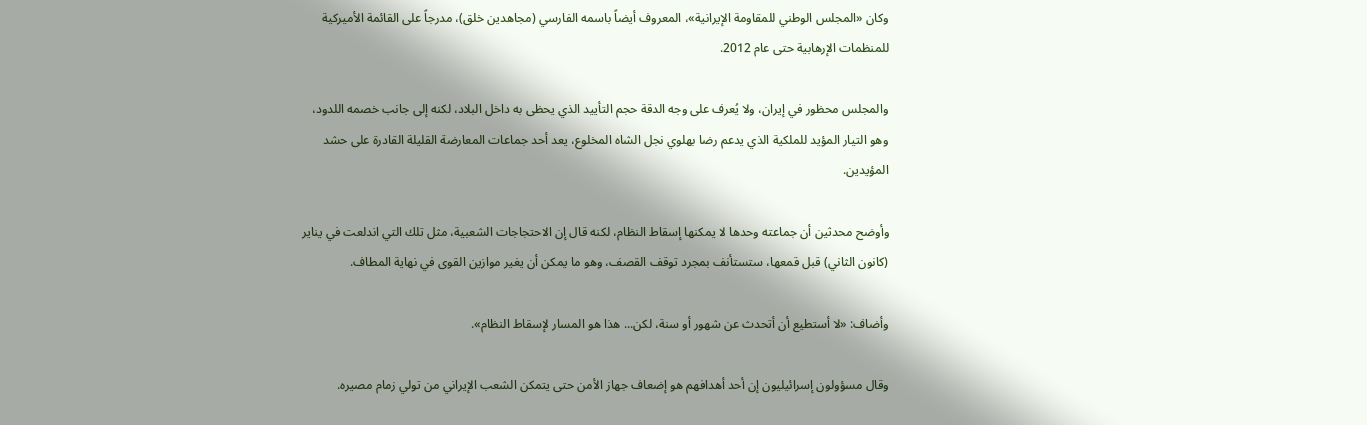وكان «المجلس الوطني للمقاومة الإيرانية»، المعروف أيضاً باسمه الفارسي (مجاهدين خلق)، مدرجاً على ‌القائمة الأميركية للمنظمات الإرهابية حتى عام 2012.

والمجلس محظور في إيران، ولا يُعرف على وجه الدقة حجم التأييد الذي يحظى به داخل البلاد، لكنه إلى جانب خصمه اللدود، وهو التيار المؤيد للملكية الذي يدعم رضا بهلوي نجل الشاه المخلوع، يعد أحد جماعات المعارضة القليلة القادرة على حشد المؤيدين.

وأوضح محدثين أن جماعته وحدها لا يمكنها إسقاط النظام، لكنه قال إن الاحتجاجات الشعبية، مثل تلك التي اندلعت في يناير (كانون الثاني) قبل قمعها، ستستأنف بمجرد توقف القصف، وهو ما يمكن أن يغير موازين القوى في نهاية المطاف.

وأضاف: «لا أستطيع أن أتحدث عن شهور أو سنة، لكن... هذا هو المسار لإسقاط النظام».

وقال مسؤولون إسرائيليون إن أحد أهدافهم هو إضعاف جهاز الأمن حتى يتمكن الشعب الإيراني من تولي زمام مصيره.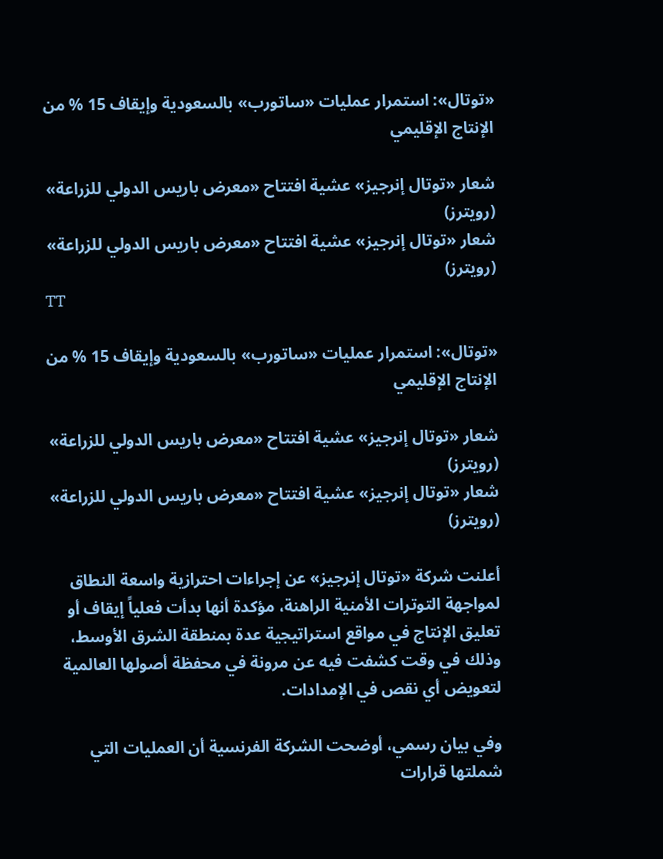«توتال»: استمرار عمليات «ساتورب» بالسعودية وإيقاف 15 % من الإنتاج الإقليمي

شعار «توتال إنرجيز» عشية افتتاح «معرض باريس الدولي للزراعة» (رويترز)
شعار «توتال إنرجيز» عشية افتتاح «معرض باريس الدولي للزراعة» (رويترز)
TT

«توتال»: استمرار عمليات «ساتورب» بالسعودية وإيقاف 15 % من الإنتاج الإقليمي

شعار «توتال إنرجيز» عشية افتتاح «معرض باريس الدولي للزراعة» (رويترز)
شعار «توتال إنرجيز» عشية افتتاح «معرض باريس الدولي للزراعة» (رويترز)

أعلنت شركة «توتال إنرجيز» عن إجراءات احترازية واسعة النطاق لمواجهة التوترات الأمنية الراهنة، مؤكدة أنها بدأت فعلياً إيقاف أو تعليق الإنتاج في مواقع استراتيجية عدة بمنطقة الشرق الأوسط، وذلك في وقت كشفت فيه عن مرونة في محفظة أصولها العالمية لتعويض أي نقص في الإمدادات.

وفي بيان رسمي، أوضحت الشركة الفرنسية أن العمليات التي شملتها قرارات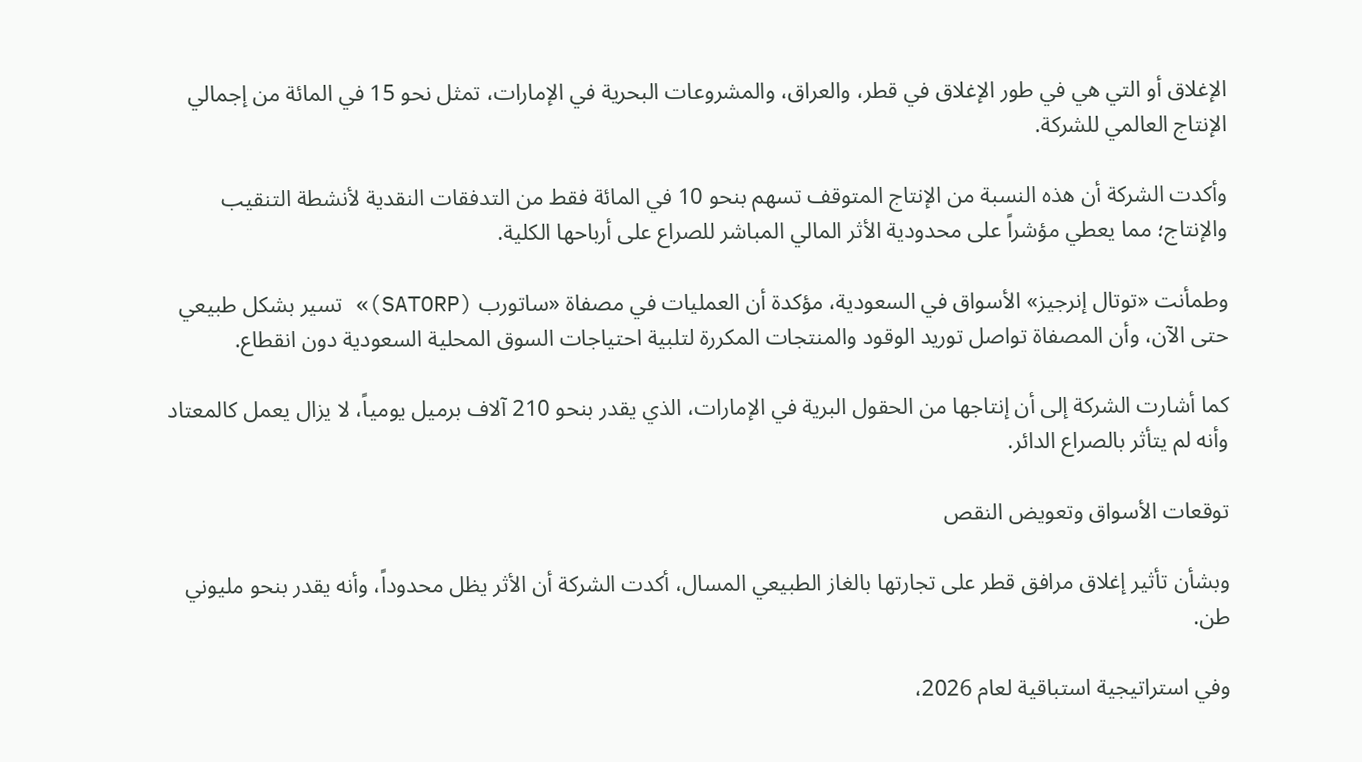الإغلاق أو التي هي في طور الإغلاق في قطر، والعراق، والمشروعات البحرية في الإمارات، تمثل نحو 15 في المائة من إجمالي الإنتاج العالمي للشركة.

وأكدت الشركة أن هذه النسبة من الإنتاج المتوقف تسهم بنحو 10 في المائة فقط من التدفقات النقدية لأنشطة التنقيب والإنتاج؛ مما يعطي مؤشراً على محدودية الأثر المالي المباشر للصراع على أرباحها الكلية.

وطمأنت «توتال إنرجيز» الأسواق في السعودية، مؤكدة أن العمليات في مصفاة «ساتورب (SATORP)» تسير بشكل طبيعي حتى الآن، وأن المصفاة تواصل توريد الوقود والمنتجات المكررة لتلبية احتياجات السوق المحلية السعودية دون انقطاع.

كما أشارت الشركة إلى أن إنتاجها من الحقول البرية في الإمارات، الذي يقدر بنحو 210 آلاف برميل يومياً، لا يزال يعمل كالمعتاد وأنه لم يتأثر بالصراع الدائر.

توقعات الأسواق وتعويض النقص

وبشأن تأثير إغلاق مرافق قطر على تجارتها بالغاز الطبيعي المسال، أكدت الشركة أن الأثر يظل محدوداً، وأنه يقدر بنحو مليوني طن.

وفي استراتيجية استباقية لعام 2026،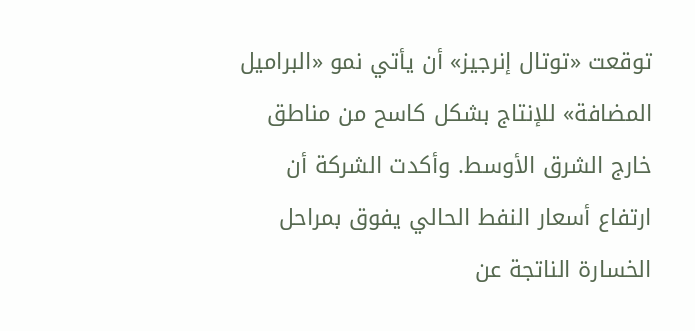توقعت «توتال إنرجيز» أن يأتي نمو «البراميل المضافة» للإنتاج بشكل كاسح من مناطق خارج الشرق الأوسط. وأكدت الشركة أن ارتفاع أسعار النفط الحالي يفوق بمراحل الخسارة الناتجة عن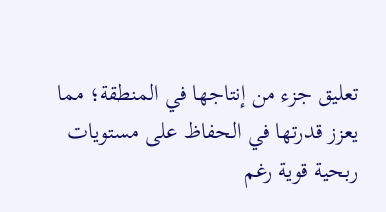تعليق جزء من إنتاجها في المنطقة؛ مما يعزز قدرتها في الحفاظ على مستويات ربحية قوية رغم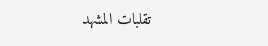تقلبات المشهد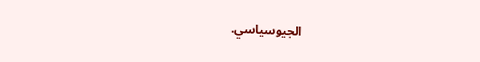الجيوسياسي.